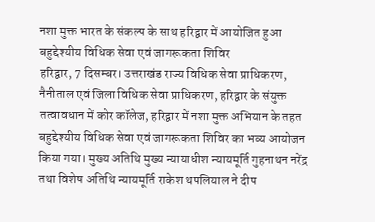नशा मुक्त भारत के संकल्प के साथ हरिद्वार में आयोजित हुआ बहुद्देश्यीय विधिक सेवा एवं जागरूकता शिविर
हरिद्वार, 7 दिसम्बर। उत्तराखंड राज्य विधिक सेवा प्राधिकरण, नैनीताल एवं जिला विधिक सेवा प्राधिकरण, हरिद्वार के संयुक्त तत्वावधान में कोर कॉलेज, हरिद्वार में नशा मुक्त अभियान के तहत बहुद्देश्यीय विधिक सेवा एवं जागरूकता शिविर का भव्य आयोजन किया गया। मुख्य अतिथि मुख्य न्यायाधीश न्यायमूर्ति गुहनाथन नरेंद्र तथा विशेष अतिथि न्यायमूर्ति राकेश थपलियाल ने दीप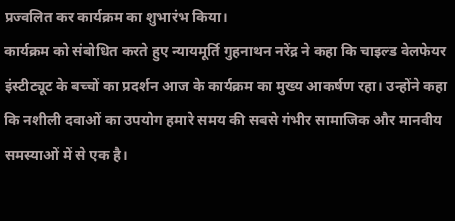प्रज्वलित कर कार्यक्रम का शुभारंभ किया।
कार्यक्रम को संबोधित करते हुए न्यायमूर्ति गुहनाथन नरेंद्र ने कहा कि चाइल्ड वेलफेयर इंस्टीट्यूट के बच्चों का प्रदर्शन आज के कार्यक्रम का मुख्य आकर्षण रहा। उन्होंने कहा कि नशीली दवाओं का उपयोग हमारे समय की सबसे गंभीर सामाजिक और मानवीय समस्याओं में से एक है।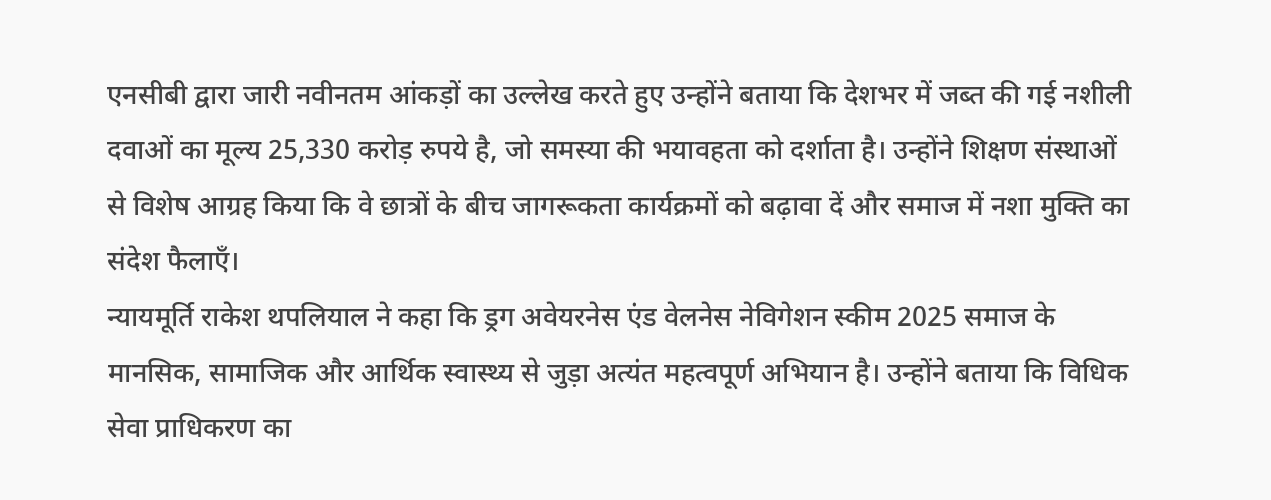एनसीबी द्वारा जारी नवीनतम आंकड़ों का उल्लेख करते हुए उन्होंने बताया कि देशभर में जब्त की गई नशीली दवाओं का मूल्य 25,330 करोड़ रुपये है, जो समस्या की भयावहता को दर्शाता है। उन्होंने शिक्षण संस्थाओं से विशेष आग्रह किया कि वे छात्रों के बीच जागरूकता कार्यक्रमों को बढ़ावा दें और समाज में नशा मुक्ति का संदेश फैलाएँ।
न्यायमूर्ति राकेश थपलियाल ने कहा कि ड्रग अवेयरनेस एंड वेलनेस नेविगेशन स्कीम 2025 समाज के मानसिक, सामाजिक और आर्थिक स्वास्थ्य से जुड़ा अत्यंत महत्वपूर्ण अभियान है। उन्होंने बताया कि विधिक सेवा प्राधिकरण का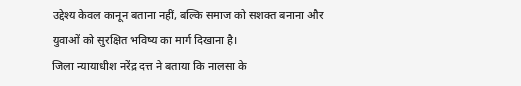उद्देश्य केवल कानून बताना नहीं, बल्कि समाज को सशक्त बनाना और युवाओं को सुरक्षित भविष्य का मार्ग दिखाना है।
जिला न्यायाधीश नरेंद्र दत्त ने बताया कि नालसा के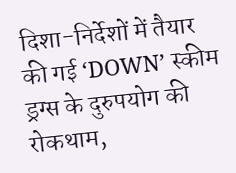दिशा-निर्देशों में तैयार की गई ‘DOWN’ स्कीम ड्रग्स के दुरुपयोग की रोकथाम,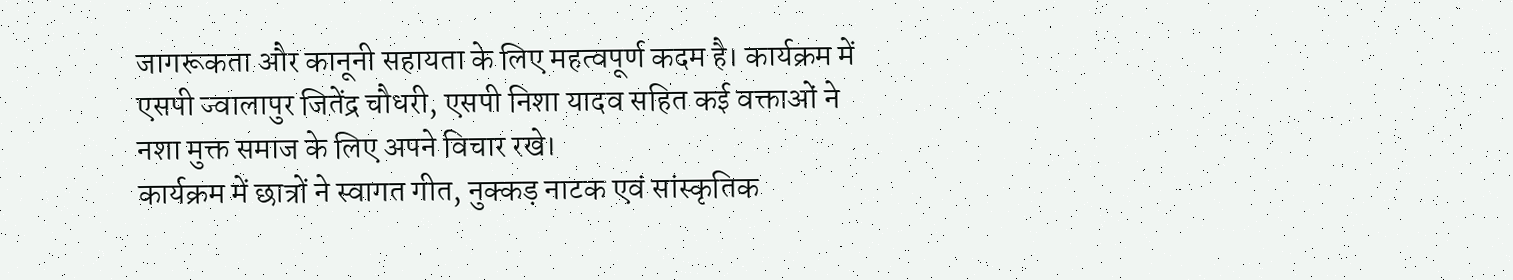जागरूकता और कानूनी सहायता के लिए महत्वपूर्ण कदम है। कार्यक्रम में एसपी ज्वालापुर जितेंद्र चौधरी, एसपी निशा यादव सहित कई वक्ताओं ने नशा मुक्त समाज के लिए अपने विचार रखे।
कार्यक्रम में छात्रों ने स्वागत गीत, नुक्कड़ नाटक एवं सांस्कृतिक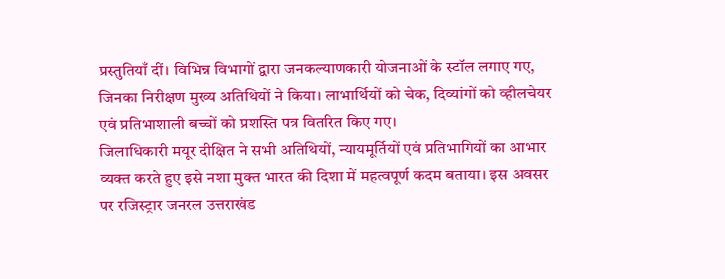प्रस्तुतियाँ दीं। विभिन्न विभागों द्वारा जनकल्याणकारी योजनाओं के स्टॉल लगाए गए, जिनका निरीक्षण मुख्य अतिथियों ने किया। लाभार्थियों को चेक, दिव्यांगों को व्हीलचेयर एवं प्रतिभाशाली बच्चों को प्रशस्ति पत्र वितरित किए गए।
जिलाधिकारी मयूर दीक्षित ने सभी अतिथियों, न्यायमूर्तियों एवं प्रतिभागियों का आभार व्यक्त करते हुए इसे नशा मुक्त भारत की दिशा में महत्वपूर्ण कदम बताया। इस अवसर पर रजिस्ट्रार जनरल उत्तराखंड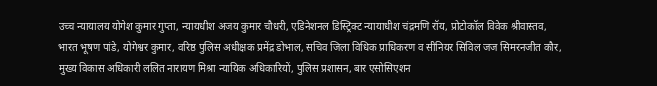उच्च न्यायालय योगेश कुमार गुप्ता, न्यायधीश अजय कुमार चौधरी, एडिनेशनल डिस्ट्रिक्ट न्यायाधीश चंद्रमणि रॉय, प्रोटोकॉल विवेक श्रीवास्तव, भारत भूषण पांडे, योगेश्वर कुमार, वरिष्ठ पुलिस अधीक्षक प्रमेंद्र डोभाल, सचिव जिला विधिक प्राधिकरण व सीनियर सिविल जज सिमरनजीत कौर, मुख्य विकास अधिकारी ललित नारायण मिश्रा न्यायिक अधिकारियों, पुलिस प्रशासन, बार एसोसिएशन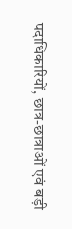पदाधिकारियों, छात्र-छात्राओं एवं बड़ी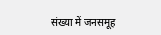संख्या में जनसमूह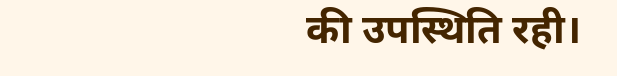की उपस्थिति रही।